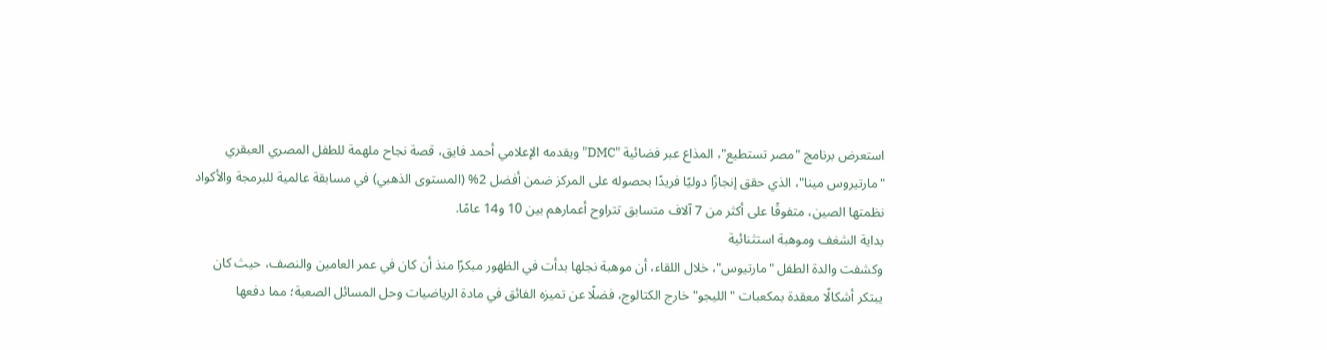استعرض برنامج "مصر تستطيع"، المذاع عبر فضائية "DMC" ويقدمه الإعلامي أحمد فايق، قصة نجاح ملهمة للطفل المصري العبقري "مارتيروس مينا"، الذي حقق إنجازًا دوليًا فريدًا بحصوله على المركز ضمن أفضل 2% (المستوى الذهبي) في مسابقة عالمية للبرمجة والأكواد نظمتها الصين، متفوقًا على أكثر من 7 آلاف متسابق تتراوح أعمارهم بين 10 و14 عامًا.
بداية الشغف وموهبة استثنائية
وكشفت والدة الطفل "مارتيوس"، خلال اللقاء، أن موهبة نجلها بدأت في الظهور مبكرًا منذ أن كان في عمر العامين والنصف، حيث كان يبتكر أشكالًا معقدة بمكعبات "الليجو" خارج الكتالوج، فضلًا عن تميزه الفائق في مادة الرياضيات وحل المسائل الصعبة؛ مما دفعها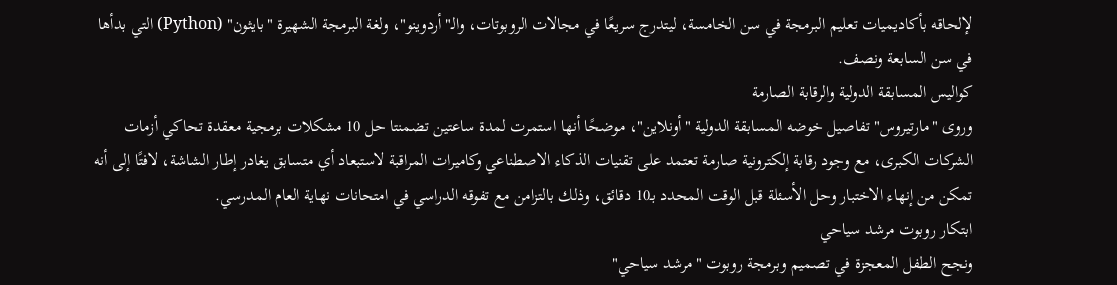لإلحاقه بأكاديميات تعليم البرمجة في سن الخامسة، ليتدرج سريعًا في مجالات الروبوتات، والـ"أردوينو"، ولغة البرمجة الشهيرة "بايثون" (Python) التي بدأها في سن السابعة ونصف.
كواليس المسابقة الدولية والرقابة الصارمة
وروى "مارتيروس" تفاصيل خوضه المسابقة الدولية "أونلاين"، موضحًا أنها استمرت لمدة ساعتين تضمنتا حل 10 مشكلات برمجية معقدة تحاكي أزمات الشركات الكبرى، مع وجود رقابة إلكترونية صارمة تعتمد على تقنيات الذكاء الاصطناعي وكاميرات المراقبة لاستبعاد أي متسابق يغادر إطار الشاشة، لافتًا إلى أنه تمكن من إنهاء الاختبار وحل الأسئلة قبل الوقت المحدد بـ10 دقائق، وذلك بالتزامن مع تفوقه الدراسي في امتحانات نهاية العام المدرسي.
ابتكار روبوت مرشد سياحي
ونجح الطفل المعجزة في تصميم وبرمجة روبوت "مرشد سياحي"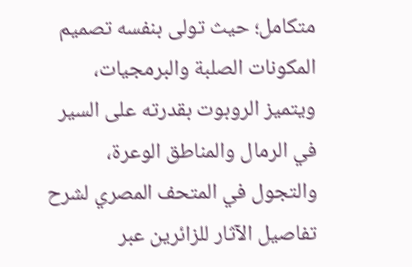متكامل؛ حيث تولى بنفسه تصميم المكونات الصلبة والبرمجيات، ويتميز الروبوت بقدرته على السير في الرمال والمناطق الوعرة، والتجول في المتحف المصري لشرح تفاصيل الآثار للزائرين عبر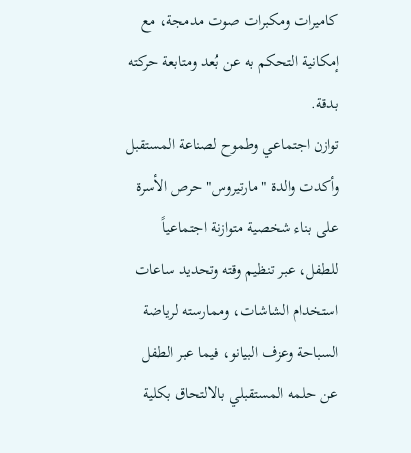كاميرات ومكبرات صوت مدمجة، مع إمكانية التحكم به عن بُعد ومتابعة حركته بدقة.
توازن اجتماعي وطموح لصناعة المستقبل
وأكدت والدة "مارتيروس" حرص الأسرة على بناء شخصية متوازنة اجتماعياً للطفل، عبر تنظيم وقته وتحديد ساعات استخدام الشاشات، وممارسته لرياضة السباحة وعزف البيانو، فيما عبر الطفل عن حلمه المستقبلي بالالتحاق بكلية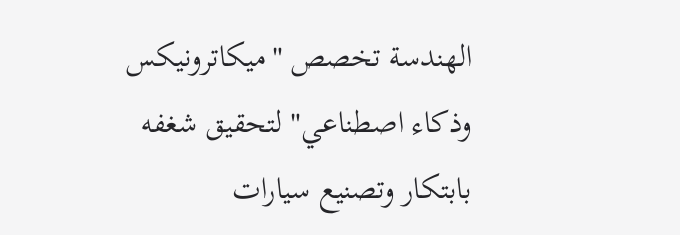الهندسة تخصص "ميكاترونيكس وذكاء اصطناعي" لتحقيق شغفه بابتكار وتصنيع سيارات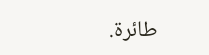طائرة.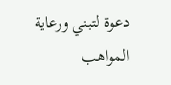دعوة لتبني ورعاية المواهب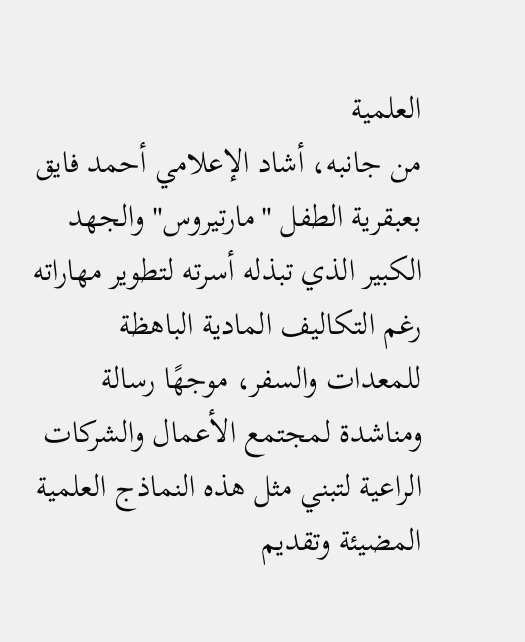العلمية
من جانبه، أشاد الإعلامي أحمد فايق بعبقرية الطفل "مارتيروس" والجهد الكبير الذي تبذله أسرته لتطوير مهاراته رغم التكاليف المادية الباهظة للمعدات والسفر، موجهًا رسالة ومناشدة لمجتمع الأعمال والشركات الراعية لتبني مثل هذه النماذج العلمية المضيئة وتقديم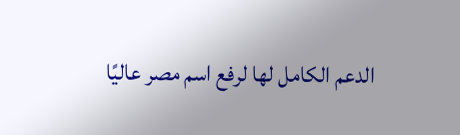الدعم الكامل لها لرفع اسم مصر عاليًا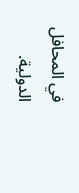في المحافل الدولية.